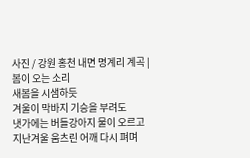사진 / 강원 홍천 내면 명계리 계곡 |
봄이 오는 소리
새봄을 시샘하듯
겨울이 막바지 기승을 부려도
냇가에는 버들강아지 물이 오르고
지난겨울 움츠린 어깨 다시 펴며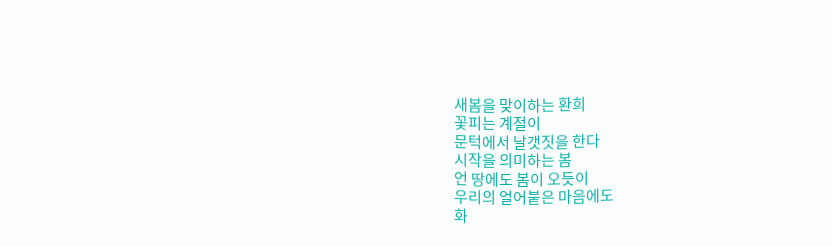새봄을 맞이하는 환희
꽃피는 계절이
문턱에서 날갯짓을 한다
시작을 의미하는 봄
언 땅에도 봄이 오듯이
우리의 얼어붙은 마음에도
화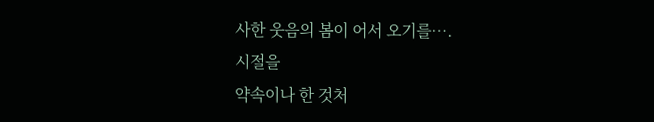사한 웃음의 봄이 어서 오기를….
시절을
약속이나 한 것처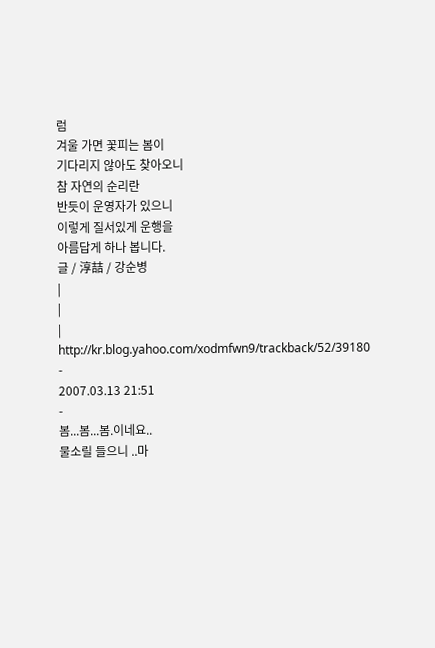럼
겨울 가면 꽃피는 봄이
기다리지 않아도 찾아오니
참 자연의 순리란
반듯이 운영자가 있으니
이렇게 질서있게 운행을
아름답게 하나 봅니다.
글 / 淳喆 / 강순병
|
|
|
http://kr.blog.yahoo.com/xodmfwn9/trackback/52/39180
-
2007.03.13 21:51
-
봄...봄...봄.이네요..
물소릴 들으니 ..마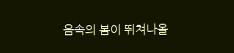음속의 봄이 뛰쳐나올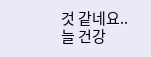것 같네요..
늘 건강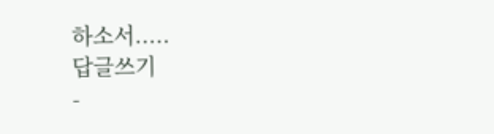하소서.....
답글쓰기
-